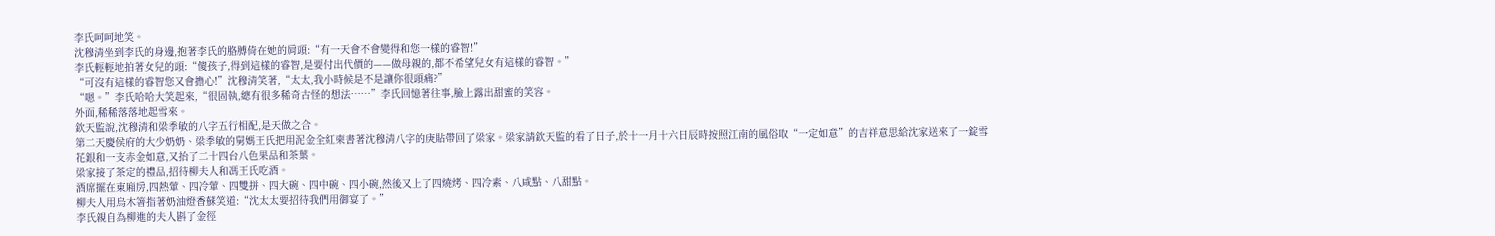李氏呵呵地笑。
沈穆清坐到李氏的身邊,抱著李氏的胳膊倚在她的肩頭:“有一天會不會變得和您一樣的睿智!”
李氏輕輕地拍著女兒的頭:“傻孩子,得到這樣的睿智,是要付出代價的——做母親的,都不希望兒女有這樣的睿智。”
“可沒有這樣的睿智您又會擔心!”沈穆清笑著,“太太,我小時候是不是讓你很頭痛?”
“嗯。”李氏哈哈大笑起來,“很固執,總有很多稀奇古怪的想法……”李氏回憶著往事,臉上露出甜蜜的笑容。
外面,稀稀落落地起雪來。
欽天監說,沈穆清和梁季敏的八字五行相配,是天做之合。
第二天慶侯府的大少奶奶、梁季敏的舅媽王氏把用泥金全紅柬書著沈穆清八字的庚貼帶回了梁家。梁家請欽天監的看了日子,於十一月十六日辰時按照江南的風俗取“一定如意”的吉祥意思給沈家送來了一錠雪花銀和一支赤金如意,又抬了二十四台八色果品和茶葉。
梁家接了茶定的禮品,招待柳夫人和馮王氏吃酒。
酒席擺在東廂房,四熱葷、四冷葷、四雙拼、四大碗、四中碗、四小碗,然後又上了四燒烤、四冷素、八咸點、八甜點。
柳夫人用烏木箸指著奶油燈香蘇笑道:“沈太太要招待我們用御宴了。”
李氏親自為柳進的夫人斟了金徑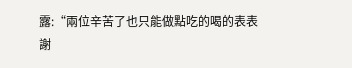露:“兩位辛苦了也只能做點吃的喝的表表謝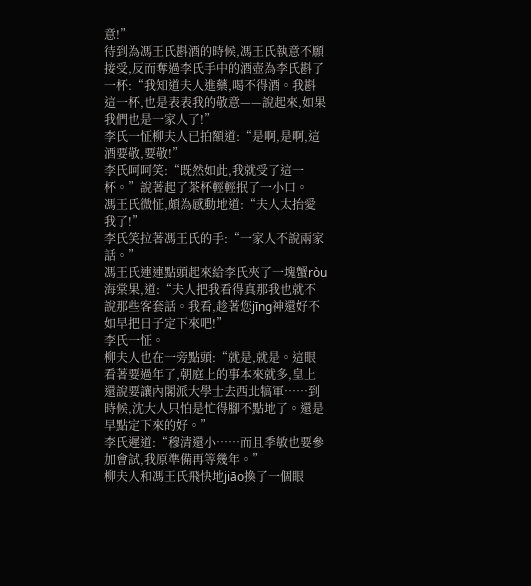意!”
待到為馮王氏斟酒的時候,馮王氏執意不願接受,反而奪過李氏手中的酒壺為李氏斟了一杯:“我知道夫人進藥,喝不得酒。我斟這一杯,也是表表我的敬意——說起來,如果我們也是一家人了!”
李氏一怔柳夫人已拍額道:“是啊,是啊,這酒要敬,要敬!”
李氏呵呵笑:“既然如此,我就受了這一杯。”說著起了茶杯輕輕抿了一小口。
馮王氏微怔,頗為感動地道:“夫人太抬愛我了!”
李氏笑拉著馮王氏的手:“一家人不說兩家話。”
馮王氏連連點頭起來給李氏夾了一塊蟹ròu海棠果,道:“夫人把我看得真那我也就不說那些客套話。我看,趁著您jīng神還好不如早把日子定下來吧!”
李氏一怔。
柳夫人也在一旁點頭:“就是,就是。這眼看著要過年了,朝庭上的事本來就多,皇上還說要讓內閣派大學士去西北犒軍……到時候,沈大人只怕是忙得腳不點地了。還是早點定下來的好。”
李氏遲道:“穆清還小……而且季敏也要參加會試,我原準備再等幾年。”
柳夫人和馮王氏飛快地jiāo換了一個眼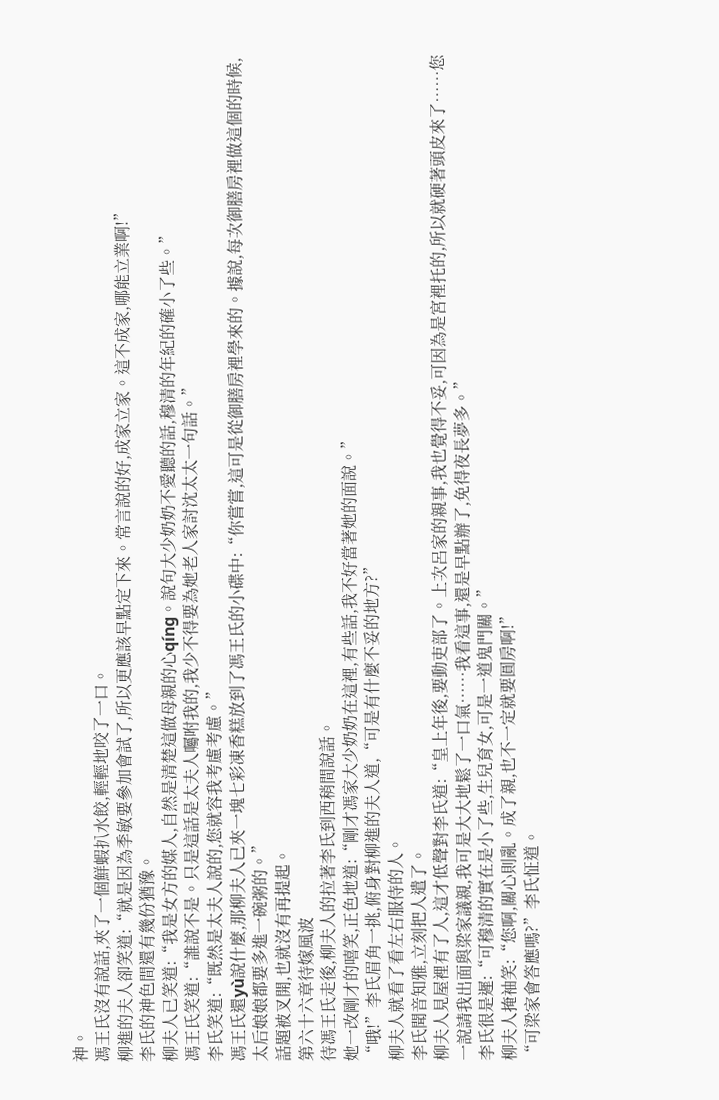神。
馮王氏沒有說話,夾了一個鮮蝦扒水餃,輕輕地咬了一口。
柳進的夫人卻笑道:“就是因為季敏要參加會試了,所以更應該早點定下來。常言說的好,成家立家。這不成家,哪能立業啊!”
李氏的神色間還有幾份猶豫。
柳夫人已笑道:“我是女方的媒人,自然是清楚這做母親的心qíng。說句大少奶奶不愛聽的話,穆清的年紀的確小了些。”
馮王氏笑道:“誰說不是。只是這話是太夫人囑咐我的,我少不得要為她老人家討沈太太一句話。”
李氏笑道:“既然是太夫人說的,您就容我考慮考慮。”
馮王氏還yù說什麼,那柳夫人已夾一塊七彩凍香糕放到了馮王氏的小碟中:“你嘗嘗,這可是從御膳房裡學來的。據說,每次御膳房裡做這個的時候,太后娘娘都要多進一碗粥的。”
話題被叉開,也就沒有再提起。
第六十六章待嫁風波
待馮王氏走後,柳夫人的拉著李氏到西稍間說話。
她一改剛才的嘻笑,正色地道:“剛才馮家大少奶奶在這裡,有些話,我不好當著她的面說。”
“哦!”李氏眉角一挑,俯身對柳進的夫人道,“可是有什麼不妥的地方?”
柳夫人就看了看左右服侍的人。
李氏聞音知雅,立刻把人遣了。
柳夫人見屋裡有了人,這才低聲對李氏道:“皇上年後,要動吏部了。上次呂家的親事,我也覺得不妥,可因為是宮裡托的,所以就硬著頭皮來了……您一說請我出面與梁家議親,我可是大大地鬆了一口氣……我看這事,還是早點辦了,免得夜長夢多。”
李氏很是遲:“可穆清的實在是小了些,生兒育女,可是一道鬼門關。”
柳夫人掩袖笑:“您啊,關心則亂。成了親,也不一定就要圓房啊!”
“可梁家會答應嗎?”李氏怔道。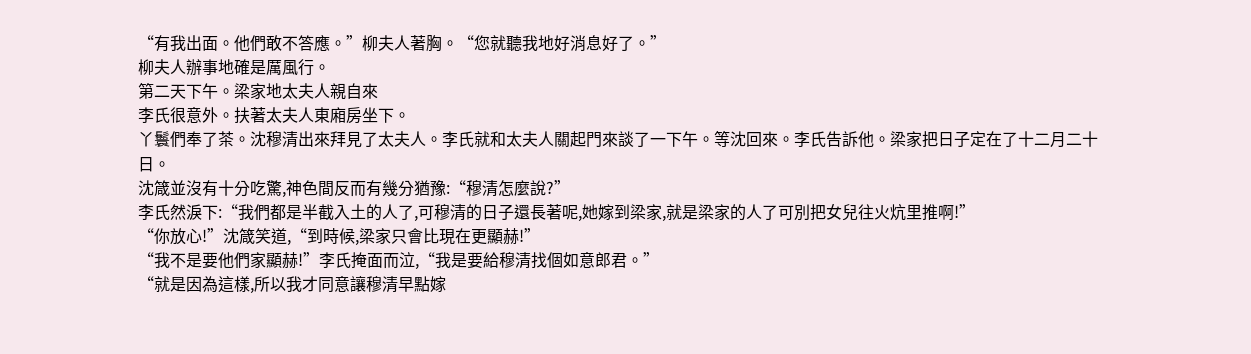“有我出面。他們敢不答應。”柳夫人著胸。“您就聽我地好消息好了。”
柳夫人辦事地確是厲風行。
第二天下午。梁家地太夫人親自來
李氏很意外。扶著太夫人東廂房坐下。
丫鬟們奉了茶。沈穆清出來拜見了太夫人。李氏就和太夫人關起門來談了一下午。等沈回來。李氏告訴他。梁家把日子定在了十二月二十日。
沈箴並沒有十分吃驚,神色間反而有幾分猶豫:“穆清怎麼說?”
李氏然淚下:“我們都是半截入土的人了,可穆清的日子還長著呢,她嫁到梁家,就是梁家的人了可別把女兒往火炕里推啊!”
“你放心!”沈箴笑道,“到時候,梁家只會比現在更顯赫!”
“我不是要他們家顯赫!”李氏掩面而泣,“我是要給穆清找個如意郎君。”
“就是因為這樣,所以我才同意讓穆清早點嫁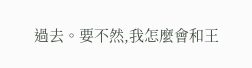過去。要不然,我怎麼會和王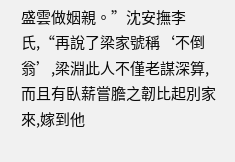盛雲做姻親。”沈安撫李氏,“再說了梁家號稱‘不倒翁’,梁淵此人不僅老謀深算,而且有臥薪嘗膽之韌比起別家來,嫁到他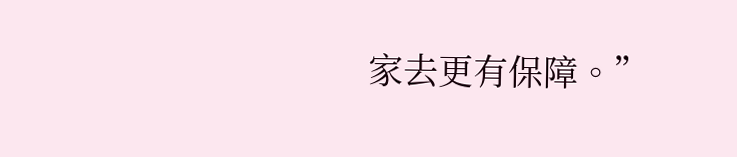家去更有保障。”